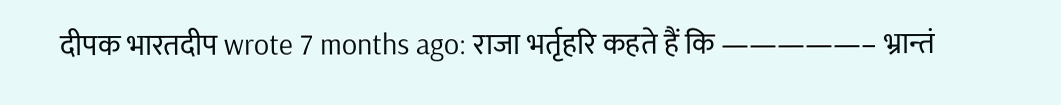दीपक भारतदीप wrote 7 months ago: राजा भर्तृहरि कहते हैं कि —————– भ्रान्तं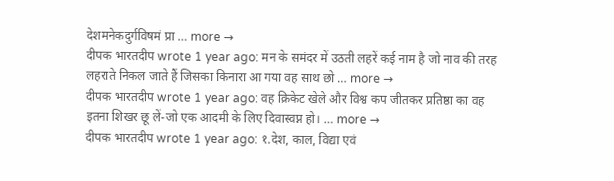देशमनेकदुर्गविषमं प्रा … more →
दीपक भारतदीप wrote 1 year ago: मन के समंदर में उठती लहरें कई नाम है जो नाव की तरह लहराते निकल जाते हैं जिसका किनारा आ गया वह साथ छो … more →
दीपक भारतदीप wrote 1 year ago: वह क्रिकेट खेले और विश्व कप जीतकर प्रतिष्ठा का वह इतना शिखर छू लें-जो एक आदमी के लिए दिवास्वप्न हो। … more →
दीपक भारतदीप wrote 1 year ago: १.देश, काल, विद्या एवं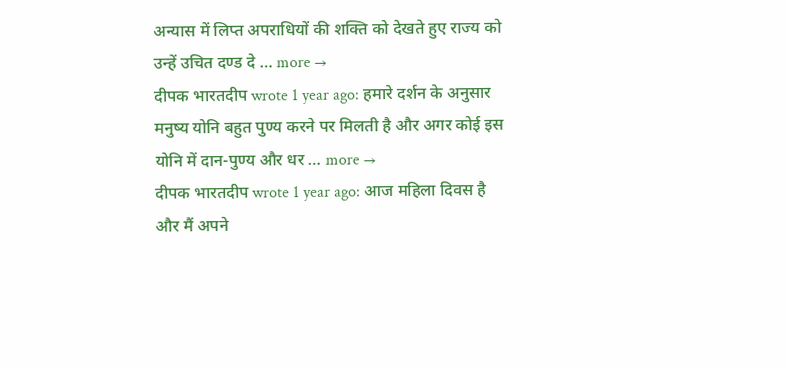अन्यास में लिप्त अपराधियों की शक्ति को देखते हुए राज्य को उन्हें उचित दण्ड दे … more →
दीपक भारतदीप wrote 1 year ago: हमारे दर्शन के अनुसार मनुष्य योनि बहुत पुण्य करने पर मिलती है और अगर कोई इस योनि में दान-पुण्य और धर … more →
दीपक भारतदीप wrote 1 year ago: आज महिला दिवस है और मैं अपने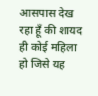आसपास देख रहा हूँ की शायद ही कोई महिला हो जिसे यह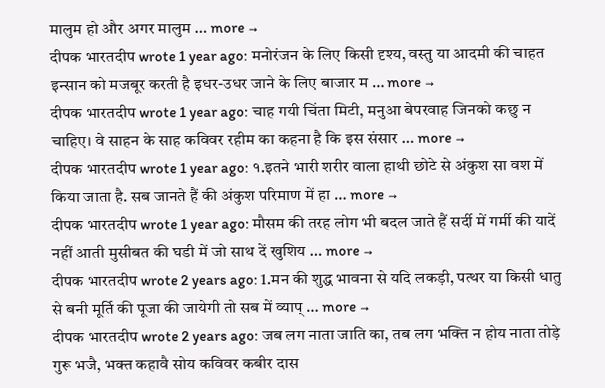मालुम हो और अगर मालुम … more →
दीपक भारतदीप wrote 1 year ago: मनोरंजन के लिए किसी दृश्य, वस्तु या आदमी की चाहत इन्सान को मजबूर करती है इधर-उधर जाने के लिए बाजार म … more →
दीपक भारतदीप wrote 1 year ago: चाह गयी चिंता मिटी, मनुआ बेपरवाह जिनको कछु न चाहिए। वे साहन के साह कविवर रहीम का कहना है कि इस संसार … more →
दीपक भारतदीप wrote 1 year ago: १.इतने भारी शरीर वाला हाथी छोटे से अंकुश सा वश में किया जाता है. सब जानते हैं की अंकुश परिमाण में हा … more →
दीपक भारतदीप wrote 1 year ago: मौसम की तरह लोग भी बदल जाते हैं सर्दी में गर्मी की यादें नहीं आती मुसीबत की घडी में जो साथ दें खुशिय … more →
दीपक भारतदीप wrote 2 years ago: 1.मन की शुद्ध भावना से यदि लकड़ी, पत्थर या किसी धातु से बनी मूर्ति की पूजा की जायेगी तो सब में व्याप् … more →
दीपक भारतदीप wrote 2 years ago: जब लग नाता जाति का, तब लग भक्ति न होय नाता तोड़े गुरू भजै, भक्त कहावै सोय कविवर कबीर दास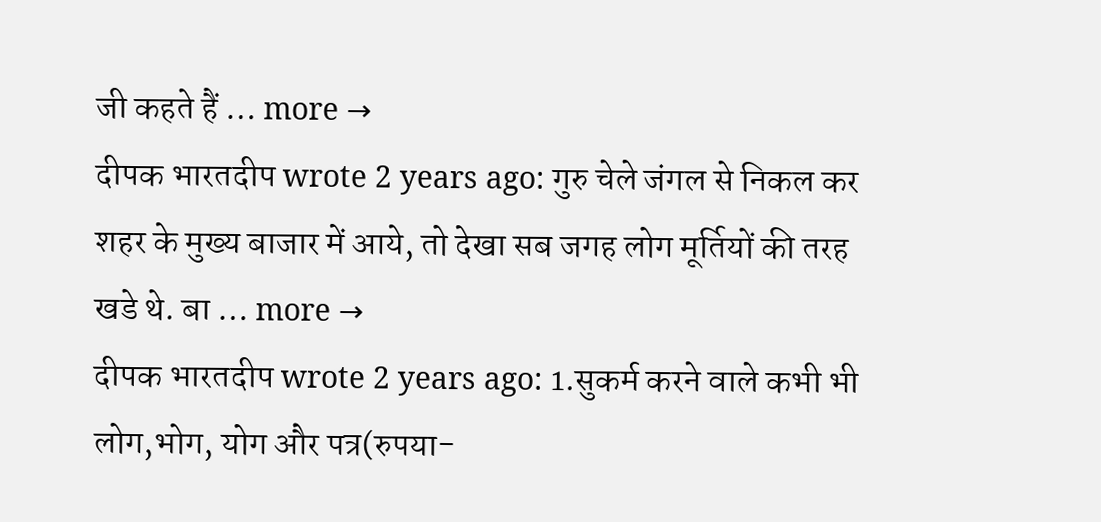जी कहते हैं … more →
दीपक भारतदीप wrote 2 years ago: गुरु चेले जंगल से निकल कर शहर के मुख्य बाजार में आये, तो देखा सब जगह लोग मूर्तियों की तरह खडे थे. बा … more →
दीपक भारतदीप wrote 2 years ago: 1.सुकर्म करने वाले कभी भी लोग,भोग, योग और पत्र(रुपया-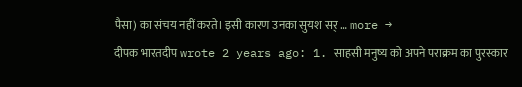पैसा) का संचय नहीं करते। इसी कारण उनका सुयश सर् … more →
दीपक भारतदीप wrote 2 years ago: 1. साहसी मनुष्य को अपने पराक्रम का पुरस्कार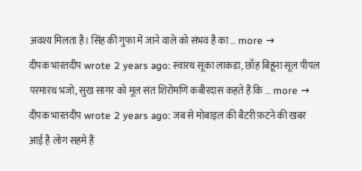अवश्य मिलता है। सिंह की गुफा में जाने वाले को संभव है का … more →
दीपक भारतदीप wrote 2 years ago: स्वारथ सूका लाकडा, छाँह बिहूना सूल पीपल परमारथ भजो, सुख सागर को मूल संत शिरोमणि कबीरदास कहते हैं कि … more →
दीपक भारतदीप wrote 2 years ago: जब से मोबाइल की बैटरी फ़टने की खबर आई है लोग सहमे हैं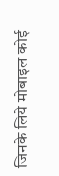जिनके लिये मोबाइल कोई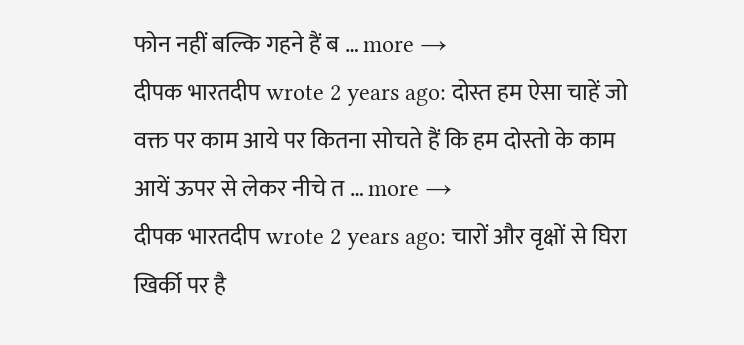फोन नहीं बल्कि गहने हैं ब … more →
दीपक भारतदीप wrote 2 years ago: दोस्त हम ऐसा चाहें जो वक्त पर काम आये पर कितना सोचते हैं कि हम दोस्तो के काम आयें ऊपर से लेकर नीचे त … more →
दीपक भारतदीप wrote 2 years ago: चारों और वृक्षों से घिरा खिर्की पर है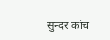सुन्दर कांच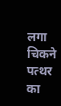लगा चिकने पत्थर का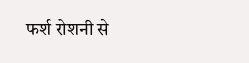फर्श रोशनी से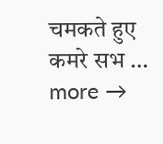चमकते हुए कमरे सभ … more →